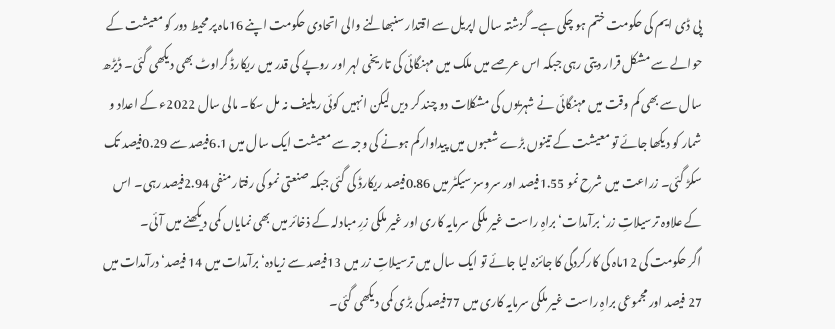پی ڈی ایم کی حکومت ختم ہو چکی ہے۔ گزشتہ سال اپریل سے اقتدار سنبھالنے والی اتحادی حکومت اپنے 16ماہ پر محیط دور کو معیشت کے حوالے سے مشکل قرار دیتی رہی جبکہ اس عرصے میں ملک میں مہنگائی کی تاریخی لہر اور روپے کی قدر میں ریکارڈ گراوٹ بھی دیکھی گئی۔ ڈیڑھ سال سے بھی کم وقت میں مہنگائی نے شہریوں کی مشکلات دو چند کر دیں لیکن انہیں کوئی ریلیف نہ مل سکا۔ مالی سال 2022ء کے اعداد و شمار کو دیکھا جائے تو معیشت کے تینوں بڑے شعبوں میں پیداوارکم ہونے کی وجہ سے معیشت ایک سال میں 6.1فیصد سے 0.29فیصد تک سکڑ گئی۔ زراعت میں شرح نمو 1.55فیصد اور سروسز سیکٹر میں 0.86فیصد ریکارڈ کی گئی جبکہ صنعتی نمو کی رفتار منفی 2.94فیصد رہی۔ اس کے علاوہ ترسیلاتِ زر‘ برآمدات‘ براہِ راست غیر ملکی سرمایہ کاری اور غیر ملکی زرِ مبادلہ کے ذخائر میں بھی نمایاں کمی دیکھنے میں آئی۔
اگر حکومت کی 12ماہ کی کارکردگی کا جائزہ لیا جائے تو ایک سال میں ترسیلاتِ زر میں 13فیصد سے زیادہ‘ برآمدات میں 14 فیصد‘ درآمدات میں 27 فیصد اور مجموعی براہِ راست غیر ملکی سرمایہ کاری میں 77فیصد کی بڑی کمی دیکھی گئی۔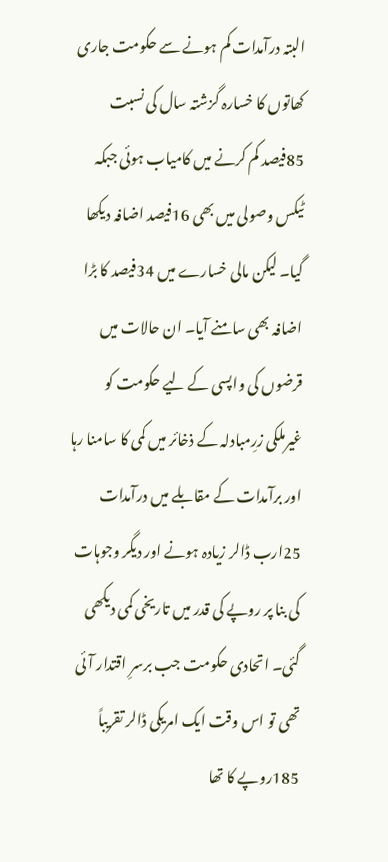البتہ درآمدات کم ہونے سے حکومت جاری کھاتوں کا خسارہ گزشتہ سال کی نسبت 85فیصد کم کرنے میں کامیاب ہوئی جبکہ ٹیکس وصولی میں بھی 16فیصد اضافہ دیکھا گیا۔ لیکن مالی خسارے میں 34فیصد کا بڑا اضافہ بھی سامنے آیا۔ ان حالات میں قرضوں کی واپسی کے لیے حکومت کو غیرملکی زرِمبادلہ کے ذخائر میں کمی کا سامنا رہا اور برآمدات کے مقابلے میں درآمدات 25ارب ڈالر زیادہ ہونے اور دیگر وجوہات کی بنا پر روپے کی قدر میں تاریخی کمی دیکھی گئی۔ اتحادی حکومت جب برسرِ اقتدار آئی تھی تو اس وقت ایک امریکی ڈالر تقریباً 185روپے کا تھا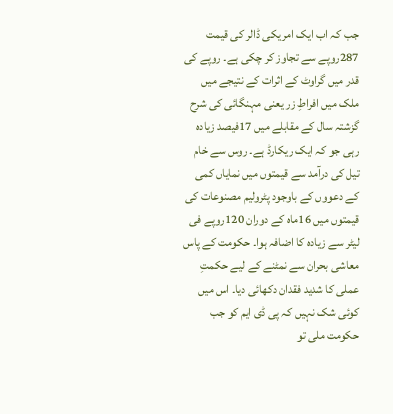جب کہ اب ایک امریکی ڈالر کی قیمت 287روپے سے تجاوز کر چکی ہے۔ روپے کی قدر میں گراوٹ کے اثرات کے نتیجے میں ملک میں افراطِ زر یعنی مہنگائی کی شرح گزشتہ سال کے مقابلے میں 17فیصد زیادہ رہی جو کہ ایک ریکارڈ ہے۔ روس سے خام تیل کی درآمد سے قیمتوں میں نمایاں کمی کے دعووں کے باوجود پٹرولیم مصنوعات کی قیمتوں میں 16ماہ کے دوران 120روپے فی لیٹر سے زیادہ کا اضافہ ہوا۔ حکومت کے پاس معاشی بحران سے نمٹنے کے لیے حکمتِ عملی کا شدید فقدان دکھائی دیا۔ اس میں کوئی شک نہیں کہ پی ڈی ایم کو جب حکومت ملی تو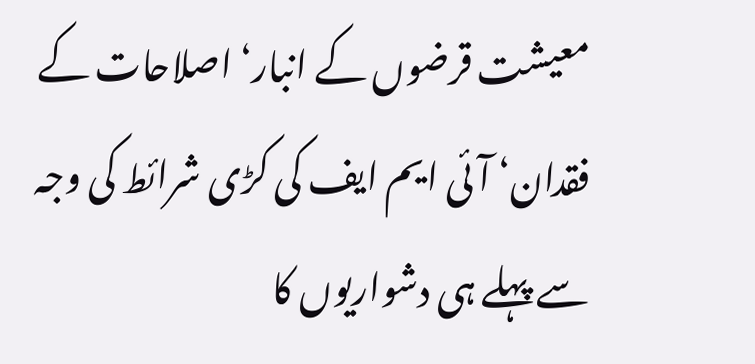معیشت قرضوں کے انبار‘ اصلاحات کے فقدان‘ آئی ایم ایف کی کڑی شرائط کی وجہ سے پہلے ہی دشواریوں کا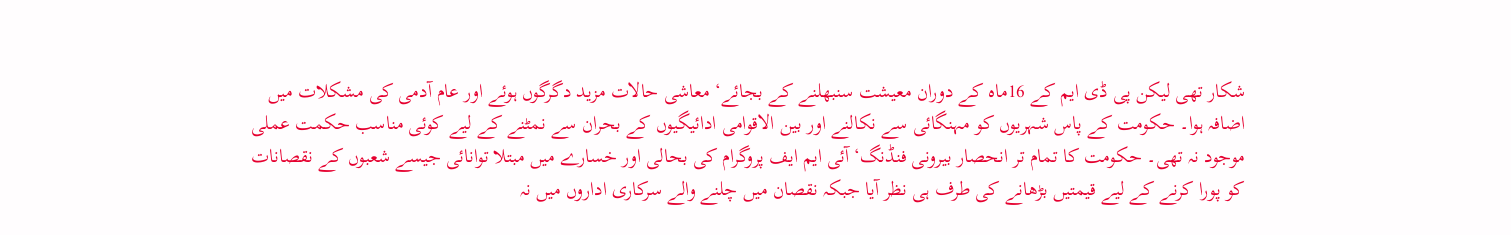شکار تھی لیکن پی ڈی ایم کے 16ماہ کے دوران معیشت سنبھلنے کے بجائے‘ معاشی حالات مزید دگرگوں ہوئے اور عام آدمی کی مشکلات میں اضافہ ہوا۔ حکومت کے پاس شہریوں کو مہنگائی سے نکالنے اور بین الاقوامی ادائیگیوں کے بحران سے نمٹنے کے لیے کوئی مناسب حکمت عملی موجود نہ تھی۔ حکومت کا تمام تر انحصار بیرونی فنڈنگ‘ آئی ایم ایف پروگرام کی بحالی اور خسارے میں مبتلا توانائی جیسے شعبوں کے نقصانات کو پورا کرنے کے لیے قیمتیں بڑھانے کی طرف ہی نظر آیا جبکہ نقصان میں چلنے والے سرکاری اداروں میں نہ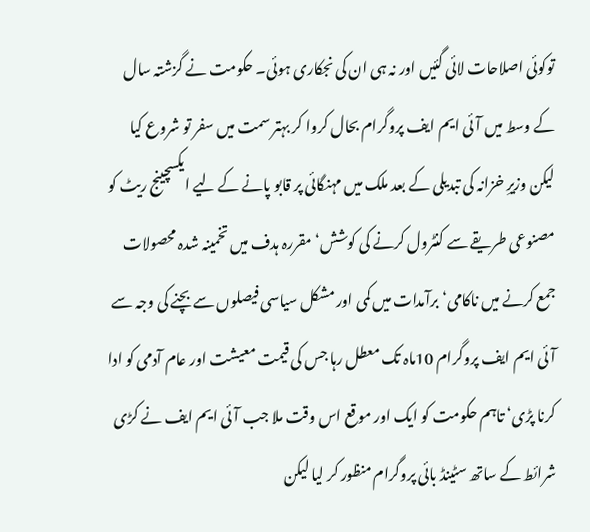توکوئی اصلاحات لائی گئیں اور نہ ہی ان کی نجکاری ہوئی۔ حکومت نے گزشتہ سال کے وسط میں آئی ایم ایف پروگرام بحال کروا کر بہتر سمت میں سفر تو شروع کیا لیکن وزیرِ خزانہ کی تبدیلی کے بعد ملک میں مہنگائی پر قابو پانے کے لیے ایکسچینج ریٹ کو مصنوعی طریقے سے کنٹرول کرنے کی کوشش‘ مقررہ ہدف میں تخمینہ شدہ محصولات جمع کرنے میں ناکامی‘ برآمدات میں کمی اور مشکل سیاسی فیصلوں سے بچنے کی وجہ سے آئی ایم ایف پروگرام 10ماہ تک معطل رہا جس کی قیمت معیشت اور عام آدمی کو ادا کرنا پڑی‘ تاہم حکومت کو ایک اور موقع اس وقت ملا جب آئی ایم ایف نے کڑی شرائط کے ساتھ سٹینڈ بائی پروگرام منظور کر لیا لیکن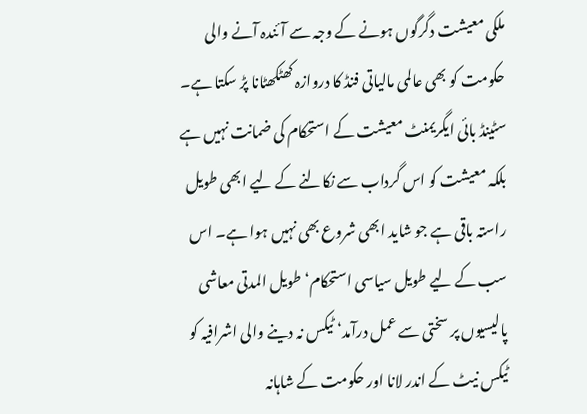ملکی معیشت دگرگوں ہونے کے وجہ سے آئندہ آنے والی حکومت کو بھی عالمی مالیاتی فنڈ کا دروازہ کھٹکھٹانا پڑ سکتا ہے۔ سٹینڈ بائی ایگریمنٹ معیشت کے استحکام کی ضمانت نہیں ہے بلکہ معیشت کو اس گرداب سے نکالنے کے لیے ابھی طویل راستہ باقی ہے جو شاید ابھی شروع بھی نہیں ہوا ہے۔ اس سب کے لیے طویل سیاسی استحکام‘ طویل المدتی معاشی پالیسیوں پر سختی سے عمل درآمد‘ ٹیکس نہ دینے والی اشرافیہ کو ٹیکس نیٹ کے اندر لانا اور حکومت کے شاہانہ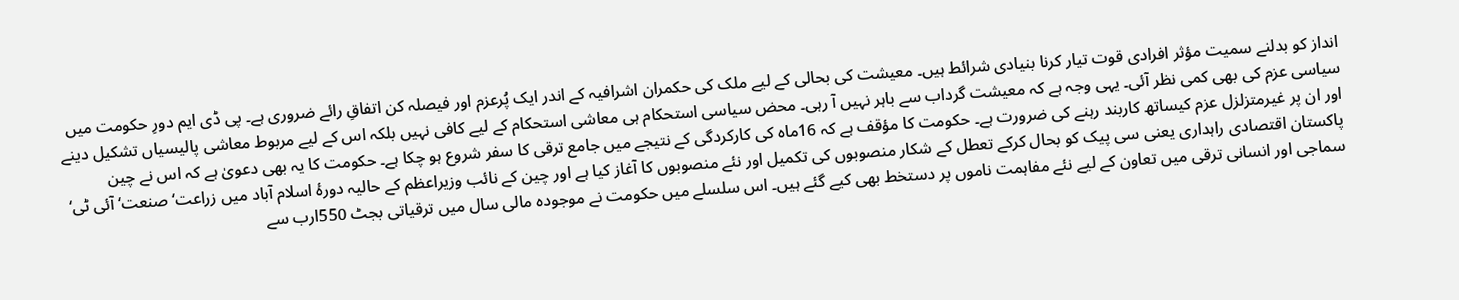انداز کو بدلنے سمیت مؤثر افرادی قوت تیار کرنا بنیادی شرائط ہیں۔ معیشت کی بحالی کے لیے ملک کی حکمران اشرافیہ کے اندر ایک پُرعزم اور فیصلہ کن اتفاقِ رائے ضروری ہے۔ پی ڈی ایم دورِ حکومت میں سیاسی عزم کی بھی کمی نظر آئی۔ یہی وجہ ہے کہ معیشت گرداب سے باہر نہیں آ رہی۔ محض سیاسی استحکام ہی معاشی استحکام کے لیے کافی نہیں بلکہ اس کے لیے مربوط معاشی پالیسیاں تشکیل دینے اور ان پر غیرمتزلزل عزم کیساتھ کاربند رہنے کی ضرورت ہے۔ حکومت کا مؤقف ہے کہ 16ماہ کی کارکردگی کے نتیجے میں جامع ترقی کا سفر شروع ہو چکا ہے۔ حکومت کا یہ بھی دعویٰ ہے کہ اس نے چین پاکستان اقتصادی راہداری یعنی سی پیک کو بحال کرکے تعطل کے شکار منصوبوں کی تکمیل اور نئے منصوبوں کا آغاز کیا ہے اور چین کے نائب وزیراعظم کے حالیہ دورۂ اسلام آباد میں زراعت‘ صنعت‘ آئی ٹی‘ سماجی اور انسانی ترقی میں تعاون کے لیے نئے مفاہمت ناموں پر دستخط بھی کیے گئے ہیں۔ اس سلسلے میں حکومت نے موجودہ مالی سال میں ترقیاتی بجٹ 550ارب سے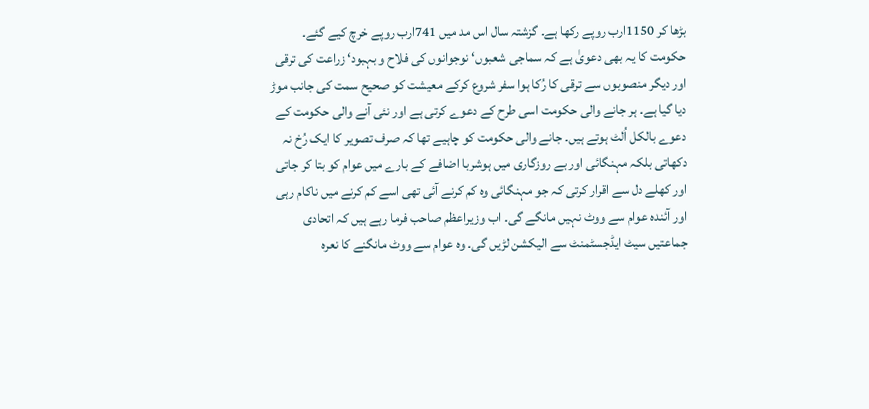بڑھا کر 1150ارب روپے رکھا ہے۔ گزشتہ سال اس مد میں 741ارب روپے خرچ کیے گئے۔ حکومت کا یہ بھی دعویٰ ہے کہ سماجی شعبوں‘ نوجوانوں کی فلاح و بہبود‘ زراعت کی ترقی اور دیگر منصوبوں سے ترقی کا رُکا ہوا سفر شروع کرکے معیشت کو صحیح سمت کی جانب موڑ دیا گیا ہے۔ ہر جانے والی حکومت اسی طرح کے دعوے کرتی ہے اور نئی آنے والی حکومت کے دعوے بالکل اُلٹ ہوتے ہیں۔ جانے والی حکومت کو چاہیے تھا کہ صرف تصویر کا ایک رُخ نہ دکھاتی بلکہ مہنگائی اور بے روزگاری میں ہوشربا اضافے کے بارے میں عوام کو بتا کر جاتی اور کھلے دل سے اقرار کرتی کہ جو مہنگائی وہ کم کرنے آئی تھی اسے کم کرنے میں ناکام رہی اور آئندہ عوام سے ووٹ نہیں مانگے گی۔ اب وزیراعظم صاحب فرما رہے ہیں کہ اتحادی جماعتیں سیٹ ایڈجسٹمنٹ سے الیکشن لڑیں گی۔ وہ عوام سے ووٹ مانگنے کا نعرہ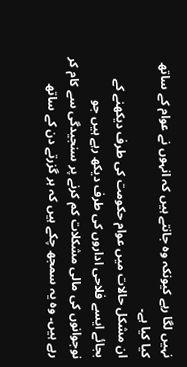نہیں لگا رہے کیونکہ وہ جانتے ہیں کہ انہوں نے عوام کے ساتھ کیا کیا ہے۔
ان مشکل حالات میں عوام حکومت کی طرف دیکھنے کے بجائے ایسے فلاحی اداروں کی طرف دیکھ رہے ہیں جو نوجوانوں کی مالی مشکلات کم کرنے پر سنجیدگی سے کام کر رہے ہیں۔ وہ یہ سمجھ چکے ہیں کہ ہر گزرتے دن کے ساتھ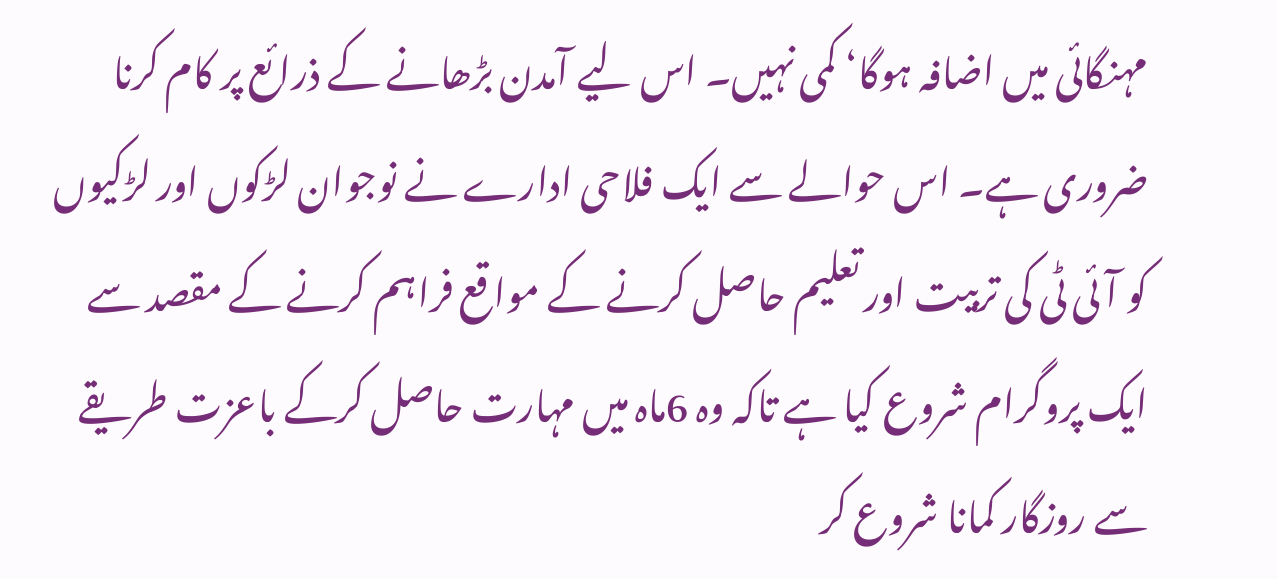مہنگائی میں اضافہ ہوگا‘ کمی نہیں۔ اس لیے آمدن بڑھانے کے ذرائع پر کام کرنا ضروری ہے۔ اس حوالے سے ایک فلاحی ادارے نے نوجوان لڑکوں اور لڑکیوں کو آئی ٹی کی تربیت اور تعلیم حاصل کرنے کے مواقع فراہم کرنے کے مقصد سے ایک پروگرام شروع کیا ہے تاکہ وہ 6ماہ میں مہارت حاصل کرکے باعزت طریقے سے روزگار کمانا شروع کر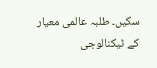سکیں۔ طلبہ عالمی معیار کے ٹیکنالوجی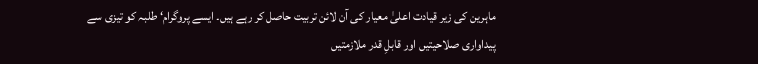ماہرین کی زیر قیادت اعلیٰ معیار کی آن لائن تربیت حاصل کر رہے ہیں۔ ایسے پروگرام‘ طلبہ کو تیزی سے پیداواری صلاحیتیں اور قابلِ قدر ملازمتیں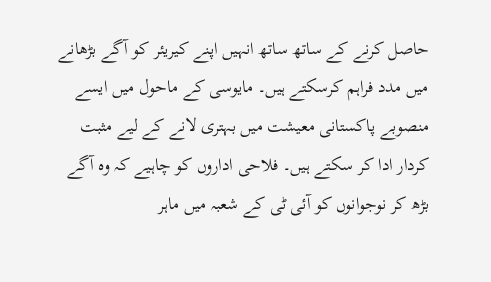حاصل کرنے کے ساتھ ساتھ انہیں اپنے کیریئر کو آگے بڑھانے میں مدد فراہم کرسکتے ہیں۔ مایوسی کے ماحول میں ایسے منصوبے پاکستانی معیشت میں بہتری لانے کے لیے مثبت کردار ادا کر سکتے ہیں۔ فلاحی اداروں کو چاہیے کہ وہ آگے بڑھ کر نوجوانوں کو آئی ٹی کے شعبہ میں ماہر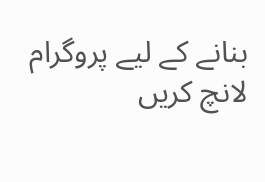بنانے کے لیے پروگرام لانچ کریں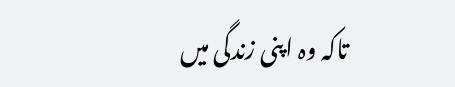تاکہ وہ اپنی زندگی میں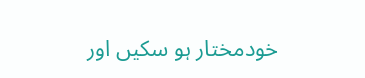خودمختار ہو سکیں اور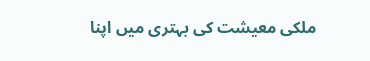ملکی معیشت کی بہتری میں اپنا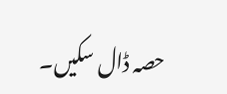حصہ ڈال سکیں۔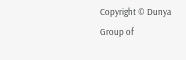Copyright © Dunya Group of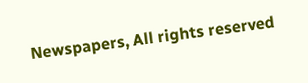Newspapers, All rights reserved